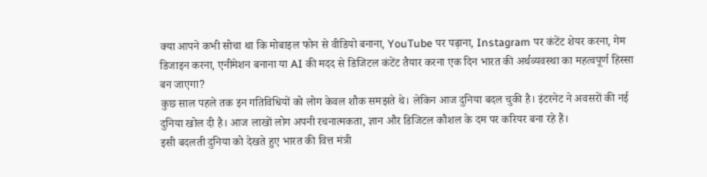क्या आपने कभी सोचा था कि मोबाइल फोन से वीडियो बनाना, YouTube पर पढ़ाना, Instagram पर कंटेंट शेयर करना, गेम डिजाइन करना, एनीमेशन बनाना या AI की मदद से डिजिटल कंटेंट तैयार करना एक दिन भारत की अर्थव्यवस्था का महत्वपूर्ण हिस्सा बन जाएगा?
कुछ साल पहले तक इन गतिविधियों को लोग केवल शौक समझते थे। लेकिन आज दुनिया बदल चुकी है। इंटरनेट ने अवसरों की नई दुनिया खोल दी है। आज लाखों लोग अपनी रचनात्मकता, ज्ञान और डिजिटल कौशल के दम पर करियर बना रहे हैं।
इसी बदलती दुनिया को देखते हुए भारत की वित्त मंत्री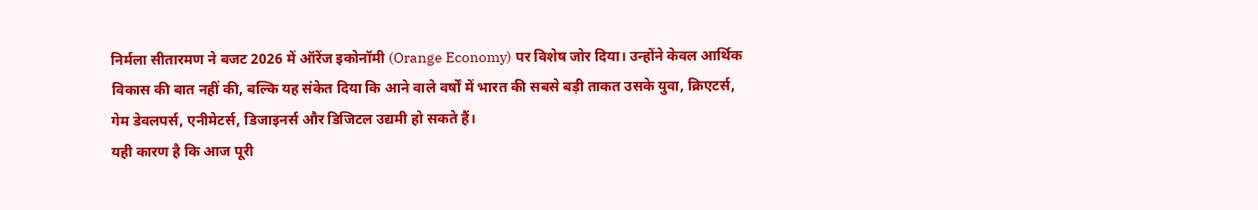निर्मला सीतारमण ने बजट 2026 में ऑरेंज इकोनॉमी (Orange Economy) पर विशेष जोर दिया। उन्होंने केवल आर्थिक विकास की बात नहीं की, बल्कि यह संकेत दिया कि आने वाले वर्षों में भारत की सबसे बड़ी ताकत उसके युवा, क्रिएटर्स, गेम डेवलपर्स, एनीमेटर्स, डिजाइनर्स और डिजिटल उद्यमी हो सकते हैं।
यही कारण है कि आज पूरी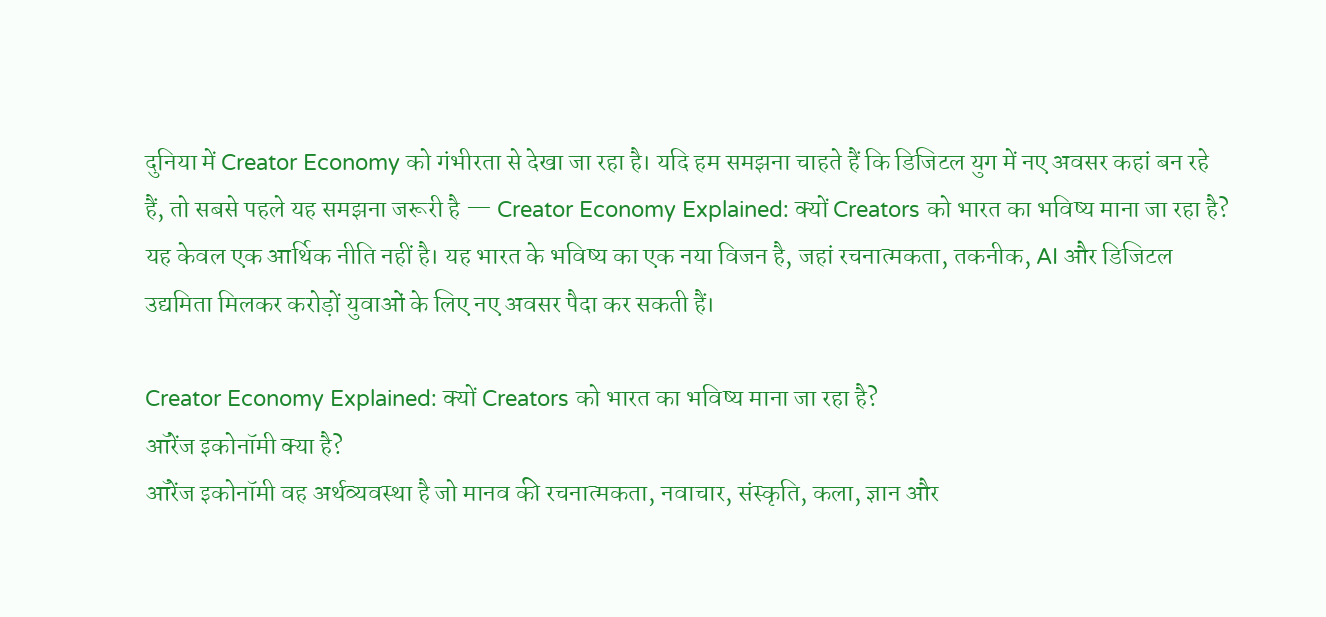दुनिया में Creator Economy को गंभीरता से देखा जा रहा है। यदि हम समझना चाहते हैं कि डिजिटल युग में नए अवसर कहां बन रहे हैं, तो सबसे पहले यह समझना जरूरी है — Creator Economy Explained: क्यों Creators को भारत का भविष्य माना जा रहा है?
यह केवल एक आर्थिक नीति नहीं है। यह भारत के भविष्य का एक नया विजन है, जहां रचनात्मकता, तकनीक, AI और डिजिटल उद्यमिता मिलकर करोड़ों युवाओं के लिए नए अवसर पैदा कर सकती हैं।

Creator Economy Explained: क्यों Creators को भारत का भविष्य माना जा रहा है?
ऑरेंज इकोनॉमी क्या है?
ऑरेंज इकोनॉमी वह अर्थव्यवस्था है जो मानव की रचनात्मकता, नवाचार, संस्कृति, कला, ज्ञान और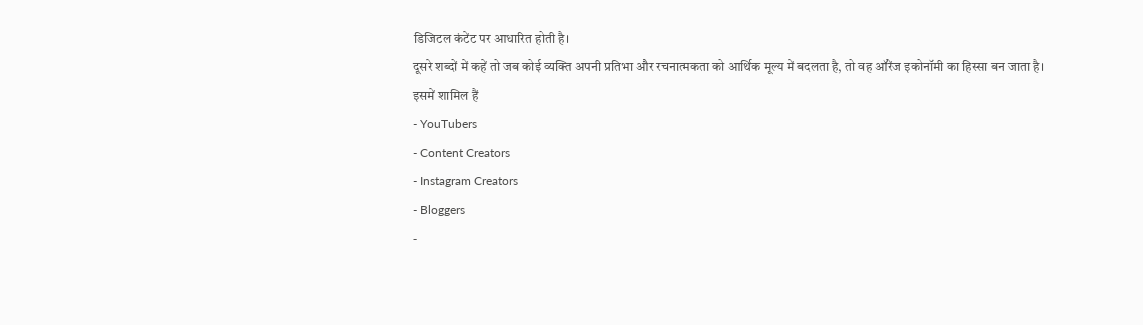डिजिटल कंटेंट पर आधारित होती है।
दूसरे शब्दों में कहें तो जब कोई व्यक्ति अपनी प्रतिभा और रचनात्मकता को आर्थिक मूल्य में बदलता है, तो वह ऑरेंज इकोनॉमी का हिस्सा बन जाता है।
इसमें शामिल हैं
- YouTubers
- Content Creators
- Instagram Creators
- Bloggers
-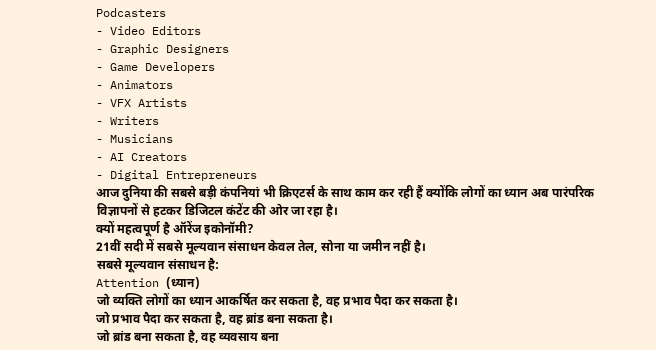Podcasters
- Video Editors
- Graphic Designers
- Game Developers
- Animators
- VFX Artists
- Writers
- Musicians
- AI Creators
- Digital Entrepreneurs
आज दुनिया की सबसे बड़ी कंपनियां भी क्रिएटर्स के साथ काम कर रही हैं क्योंकि लोगों का ध्यान अब पारंपरिक विज्ञापनों से हटकर डिजिटल कंटेंट की ओर जा रहा है।
क्यों महत्वपूर्ण है ऑरेंज इकोनॉमी?
21वीं सदी में सबसे मूल्यवान संसाधन केवल तेल, सोना या जमीन नहीं है।
सबसे मूल्यवान संसाधन है:
Attention (ध्यान)
जो व्यक्ति लोगों का ध्यान आकर्षित कर सकता है, वह प्रभाव पैदा कर सकता है।
जो प्रभाव पैदा कर सकता है, वह ब्रांड बना सकता है।
जो ब्रांड बना सकता है, वह व्यवसाय बना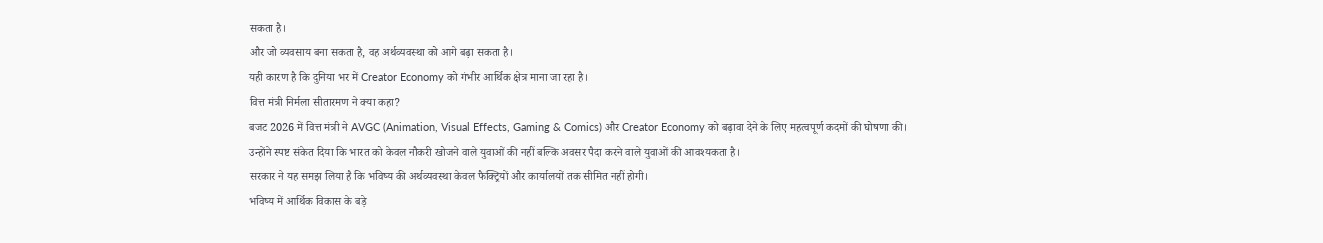सकता है।
और जो व्यवसाय बना सकता है, वह अर्थव्यवस्था को आगे बढ़ा सकता है।
यही कारण है कि दुनिया भर में Creator Economy को गंभीर आर्थिक क्षेत्र माना जा रहा है।
वित्त मंत्री निर्मला सीतारमण ने क्या कहा?
बजट 2026 में वित्त मंत्री ने AVGC (Animation, Visual Effects, Gaming & Comics) और Creator Economy को बढ़ावा देने के लिए महत्वपूर्ण कदमों की घोषणा की।
उन्होंने स्पष्ट संकेत दिया कि भारत को केवल नौकरी खोजने वाले युवाओं की नहीं बल्कि अवसर पैदा करने वाले युवाओं की आवश्यकता है।
सरकार ने यह समझ लिया है कि भविष्य की अर्थव्यवस्था केवल फैक्ट्रियों और कार्यालयों तक सीमित नहीं होगी।
भविष्य में आर्थिक विकास के बड़े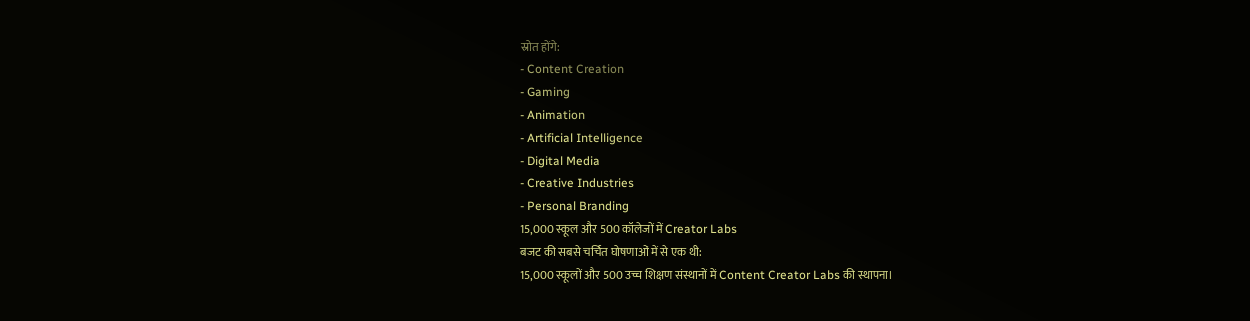स्रोत होंगे:
- Content Creation
- Gaming
- Animation
- Artificial Intelligence
- Digital Media
- Creative Industries
- Personal Branding
15,000 स्कूल और 500 कॉलेजों में Creator Labs
बजट की सबसे चर्चित घोषणाओं में से एक थी:
15,000 स्कूलों और 500 उच्च शिक्षण संस्थानों में Content Creator Labs की स्थापना।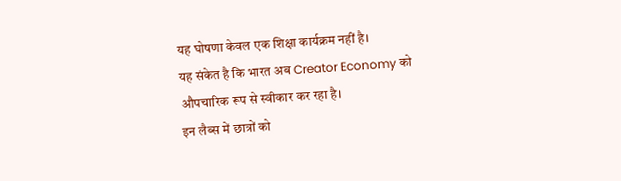यह घोषणा केवल एक शिक्षा कार्यक्रम नहीं है।
यह संकेत है कि भारत अब Creator Economy को औपचारिक रूप से स्वीकार कर रहा है।
इन लैब्स में छात्रों को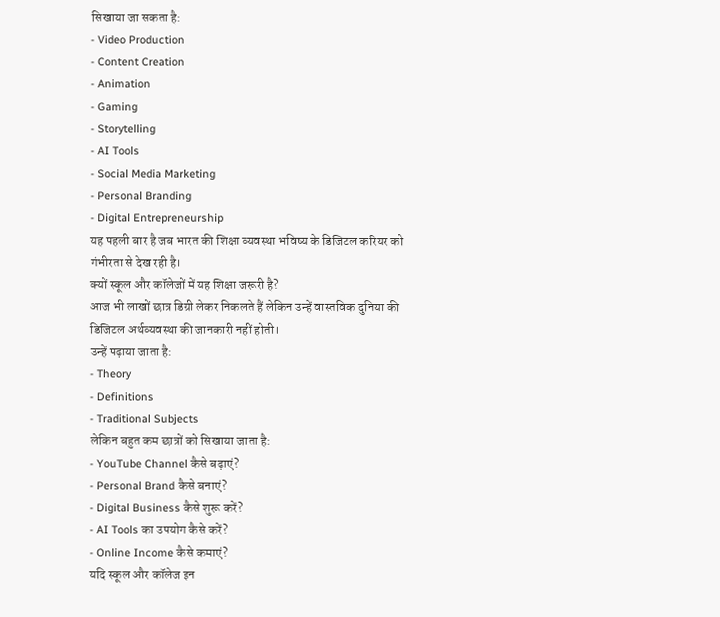सिखाया जा सकता है:
- Video Production
- Content Creation
- Animation
- Gaming
- Storytelling
- AI Tools
- Social Media Marketing
- Personal Branding
- Digital Entrepreneurship
यह पहली बार है जब भारत की शिक्षा व्यवस्था भविष्य के डिजिटल करियर को गंभीरता से देख रही है।
क्यों स्कूल और कॉलेजों में यह शिक्षा जरूरी है?
आज भी लाखों छात्र डिग्री लेकर निकलते हैं लेकिन उन्हें वास्तविक दुनिया की डिजिटल अर्थव्यवस्था की जानकारी नहीं होती।
उन्हें पढ़ाया जाता है:
- Theory
- Definitions
- Traditional Subjects
लेकिन बहुत कम छात्रों को सिखाया जाता है:
- YouTube Channel कैसे बढ़ाएं?
- Personal Brand कैसे बनाएं?
- Digital Business कैसे शुरू करें?
- AI Tools का उपयोग कैसे करें?
- Online Income कैसे कमाएं?
यदि स्कूल और कॉलेज इन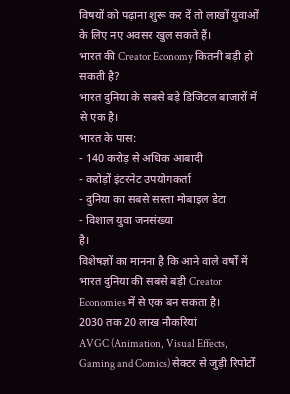विषयों को पढ़ाना शुरू कर दें तो लाखों युवाओं के लिए नए अवसर खुल सकते हैं।
भारत की Creator Economy कितनी बड़ी हो सकती है?
भारत दुनिया के सबसे बड़े डिजिटल बाजारों में से एक है।
भारत के पास:
- 140 करोड़ से अधिक आबादी
- करोड़ों इंटरनेट उपयोगकर्ता
- दुनिया का सबसे सस्ता मोबाइल डेटा
- विशाल युवा जनसंख्या
है।
विशेषज्ञों का मानना है कि आने वाले वर्षों में भारत दुनिया की सबसे बड़ी Creator Economies में से एक बन सकता है।
2030 तक 20 लाख नौकरियां
AVGC (Animation, Visual Effects, Gaming and Comics) सेक्टर से जुड़ी रिपोर्टों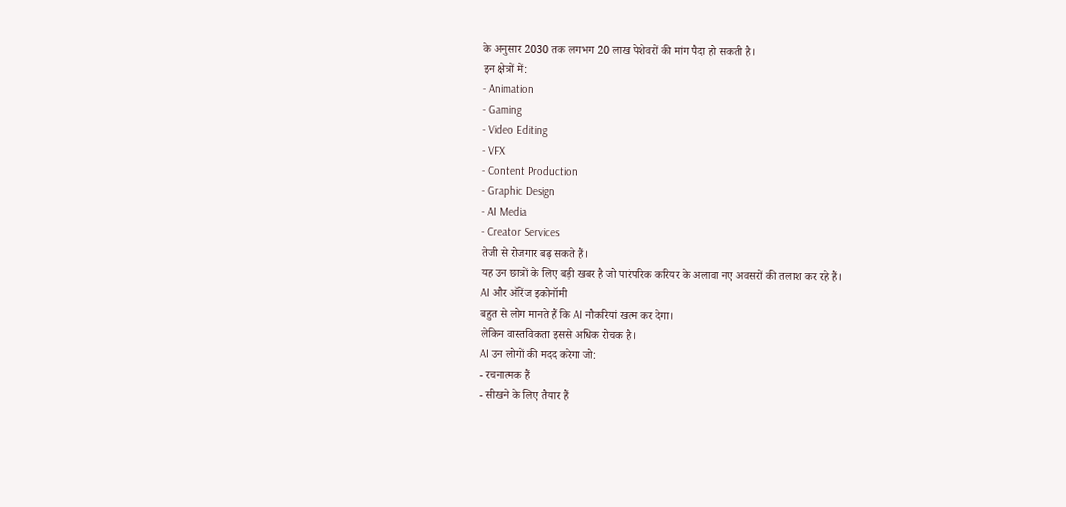के अनुसार 2030 तक लगभग 20 लाख पेशेवरों की मांग पैदा हो सकती है।
इन क्षेत्रों में:
- Animation
- Gaming
- Video Editing
- VFX
- Content Production
- Graphic Design
- AI Media
- Creator Services
तेजी से रोजगार बढ़ सकते हैं।
यह उन छात्रों के लिए बड़ी खबर है जो पारंपरिक करियर के अलावा नए अवसरों की तलाश कर रहे हैं।
AI और ऑरेंज इकोनॉमी
बहुत से लोग मानते हैं कि AI नौकरियां खत्म कर देगा।
लेकिन वास्तविकता इससे अधिक रोचक है।
AI उन लोगों की मदद करेगा जो:
- रचनात्मक हैं
- सीखने के लिए तैयार हैं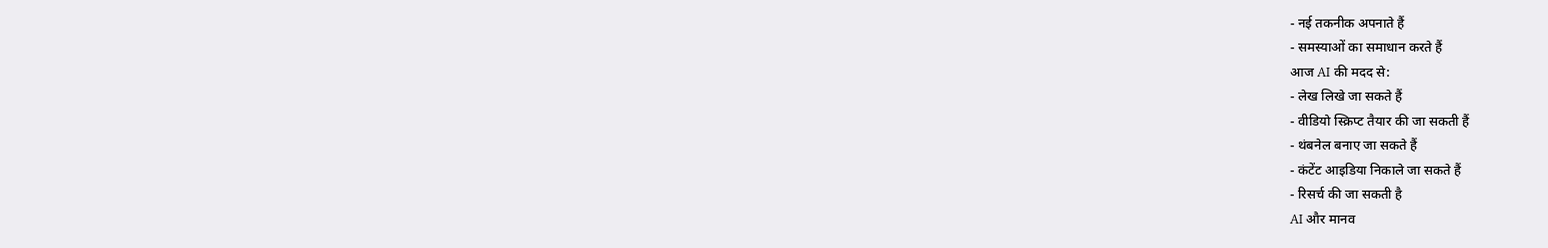- नई तकनीक अपनाते हैं
- समस्याओं का समाधान करते हैं
आज AI की मदद से:
- लेख लिखे जा सकते हैं
- वीडियो स्क्रिप्ट तैयार की जा सकती हैं
- थंबनेल बनाए जा सकते हैं
- कंटेंट आइडिया निकाले जा सकते हैं
- रिसर्च की जा सकती है
AI और मानव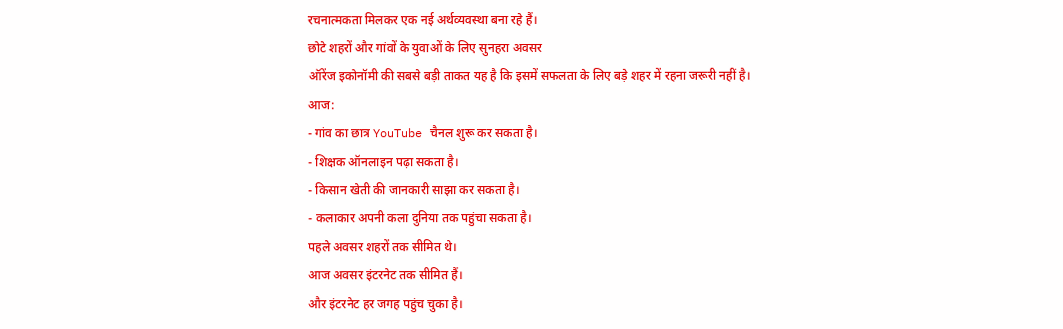रचनात्मकता मिलकर एक नई अर्थव्यवस्था बना रहे हैं।
छोटे शहरों और गांवों के युवाओं के लिए सुनहरा अवसर
ऑरेंज इकोनॉमी की सबसे बड़ी ताकत यह है कि इसमें सफलता के लिए बड़े शहर में रहना जरूरी नहीं है।
आज:
- गांव का छात्र YouTube चैनल शुरू कर सकता है।
- शिक्षक ऑनलाइन पढ़ा सकता है।
- किसान खेती की जानकारी साझा कर सकता है।
- कलाकार अपनी कला दुनिया तक पहुंचा सकता है।
पहले अवसर शहरों तक सीमित थे।
आज अवसर इंटरनेट तक सीमित हैं।
और इंटरनेट हर जगह पहुंच चुका है।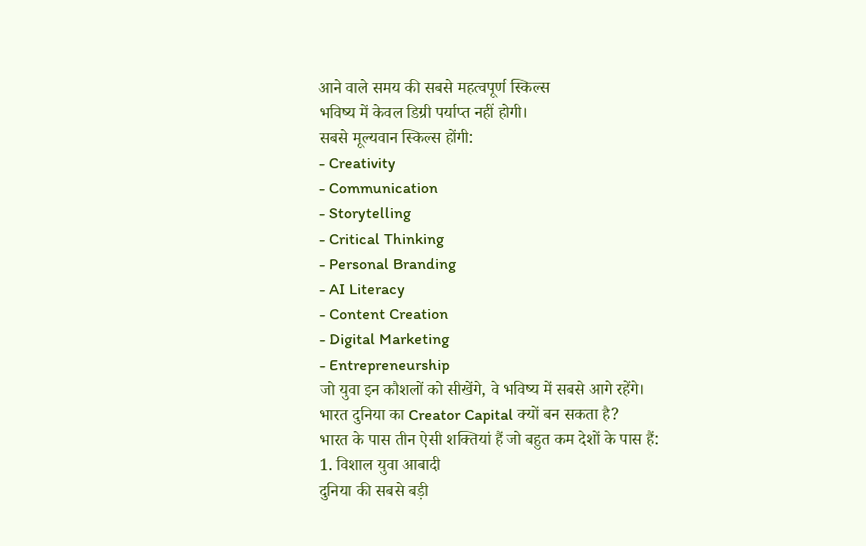आने वाले समय की सबसे महत्वपूर्ण स्किल्स
भविष्य में केवल डिग्री पर्याप्त नहीं होगी।
सबसे मूल्यवान स्किल्स होंगी:
- Creativity
- Communication
- Storytelling
- Critical Thinking
- Personal Branding
- AI Literacy
- Content Creation
- Digital Marketing
- Entrepreneurship
जो युवा इन कौशलों को सीखेंगे, वे भविष्य में सबसे आगे रहेंगे।
भारत दुनिया का Creator Capital क्यों बन सकता है?
भारत के पास तीन ऐसी शक्तियां हैं जो बहुत कम देशों के पास हैं:
1. विशाल युवा आबादी
दुनिया की सबसे बड़ी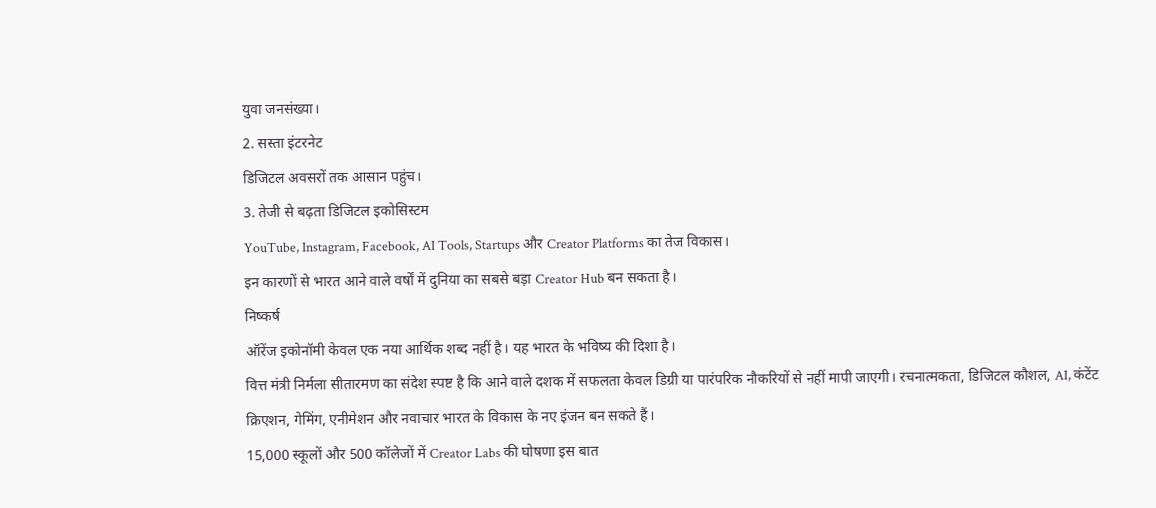युवा जनसंख्या।
2. सस्ता इंटरनेट
डिजिटल अवसरों तक आसान पहुंच।
3. तेजी से बढ़ता डिजिटल इकोसिस्टम
YouTube, Instagram, Facebook, AI Tools, Startups और Creator Platforms का तेज विकास।
इन कारणों से भारत आने वाले वर्षों में दुनिया का सबसे बड़ा Creator Hub बन सकता है।
निष्कर्ष
ऑरेंज इकोनॉमी केवल एक नया आर्थिक शब्द नहीं है। यह भारत के भविष्य की दिशा है।
वित्त मंत्री निर्मला सीतारमण का संदेश स्पष्ट है कि आने वाले दशक में सफलता केवल डिग्री या पारंपरिक नौकरियों से नहीं मापी जाएगी। रचनात्मकता, डिजिटल कौशल, AI, कंटेंट क्रिएशन, गेमिंग, एनीमेशन और नवाचार भारत के विकास के नए इंजन बन सकते हैं।
15,000 स्कूलों और 500 कॉलेजों में Creator Labs की घोषणा इस बात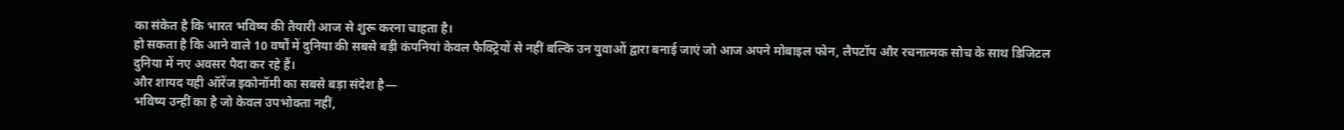का संकेत है कि भारत भविष्य की तैयारी आज से शुरू करना चाहता है।
हो सकता है कि आने वाले 10 वर्षों में दुनिया की सबसे बड़ी कंपनियां केवल फैक्ट्रियों से नहीं बल्कि उन युवाओं द्वारा बनाई जाएं जो आज अपने मोबाइल फोन, लैपटॉप और रचनात्मक सोच के साथ डिजिटल दुनिया में नए अवसर पैदा कर रहे हैं।
और शायद यही ऑरेंज इकोनॉमी का सबसे बड़ा संदेश है—
भविष्य उन्हीं का है जो केवल उपभोक्ता नहीं,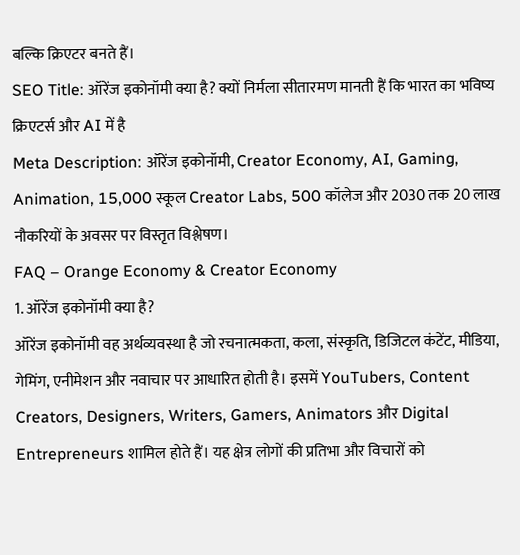बल्कि क्रिएटर बनते हैं।
SEO Title: ऑरेंज इकोनॉमी क्या है? क्यों निर्मला सीतारमण मानती हैं कि भारत का भविष्य क्रिएटर्स और AI में है
Meta Description: ऑरेंज इकोनॉमी, Creator Economy, AI, Gaming, Animation, 15,000 स्कूल Creator Labs, 500 कॉलेज और 2030 तक 20 लाख नौकरियों के अवसर पर विस्तृत विश्लेषण।
FAQ – Orange Economy & Creator Economy
1. ऑरेंज इकोनॉमी क्या है?
ऑरेंज इकोनॉमी वह अर्थव्यवस्था है जो रचनात्मकता, कला, संस्कृति, डिजिटल कंटेंट, मीडिया, गेमिंग, एनीमेशन और नवाचार पर आधारित होती है। इसमें YouTubers, Content Creators, Designers, Writers, Gamers, Animators और Digital Entrepreneurs शामिल होते हैं। यह क्षेत्र लोगों की प्रतिभा और विचारों को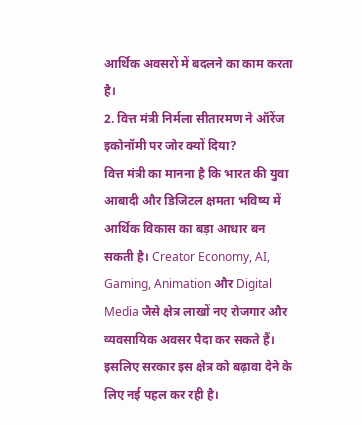आर्थिक अवसरों में बदलने का काम करता है।
2. वित्त मंत्री निर्मला सीतारमण ने ऑरेंज इकोनॉमी पर जोर क्यों दिया?
वित्त मंत्री का मानना है कि भारत की युवा आबादी और डिजिटल क्षमता भविष्य में आर्थिक विकास का बड़ा आधार बन सकती है। Creator Economy, AI, Gaming, Animation और Digital Media जैसे क्षेत्र लाखों नए रोजगार और व्यवसायिक अवसर पैदा कर सकते हैं। इसलिए सरकार इस क्षेत्र को बढ़ावा देने के लिए नई पहल कर रही है।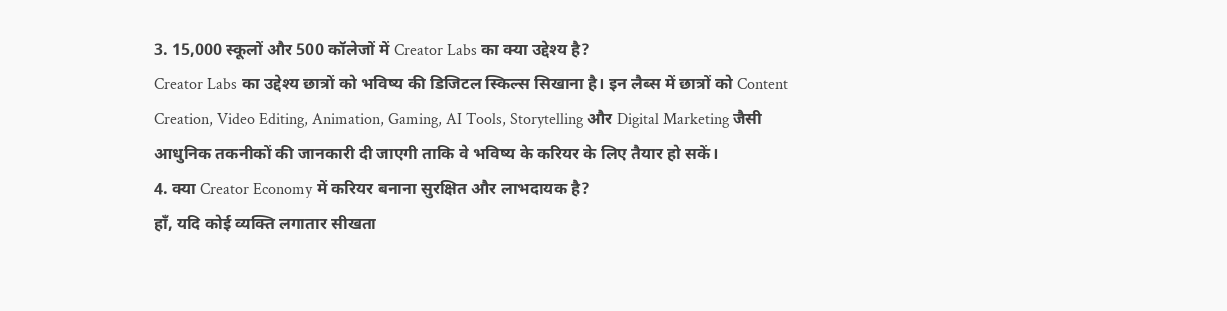3. 15,000 स्कूलों और 500 कॉलेजों में Creator Labs का क्या उद्देश्य है?
Creator Labs का उद्देश्य छात्रों को भविष्य की डिजिटल स्किल्स सिखाना है। इन लैब्स में छात्रों को Content Creation, Video Editing, Animation, Gaming, AI Tools, Storytelling और Digital Marketing जैसी आधुनिक तकनीकों की जानकारी दी जाएगी ताकि वे भविष्य के करियर के लिए तैयार हो सकें।
4. क्या Creator Economy में करियर बनाना सुरक्षित और लाभदायक है?
हाँ, यदि कोई व्यक्ति लगातार सीखता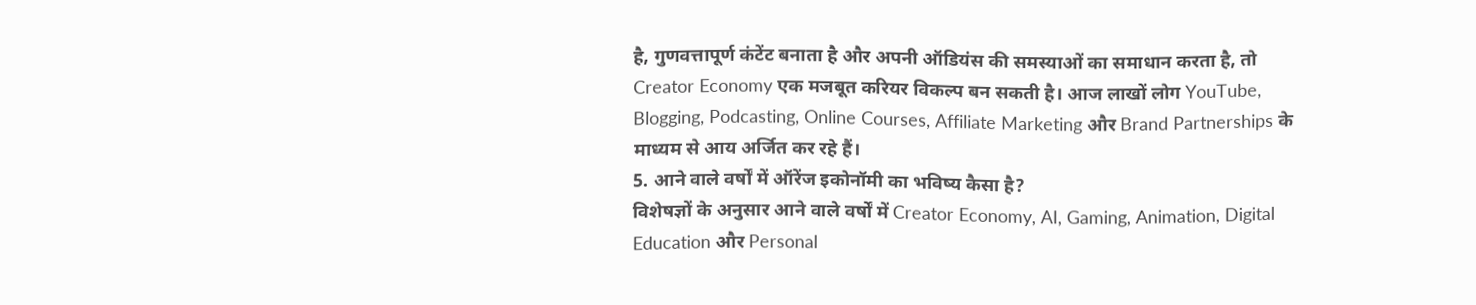है, गुणवत्तापूर्ण कंटेंट बनाता है और अपनी ऑडियंस की समस्याओं का समाधान करता है, तो Creator Economy एक मजबूत करियर विकल्प बन सकती है। आज लाखों लोग YouTube, Blogging, Podcasting, Online Courses, Affiliate Marketing और Brand Partnerships के माध्यम से आय अर्जित कर रहे हैं।
5. आने वाले वर्षों में ऑरेंज इकोनॉमी का भविष्य कैसा है?
विशेषज्ञों के अनुसार आने वाले वर्षों में Creator Economy, AI, Gaming, Animation, Digital Education और Personal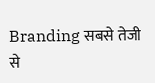Branding सबसे तेजी से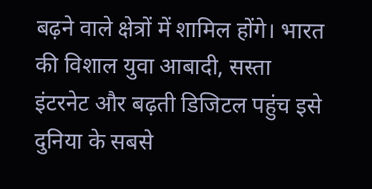बढ़ने वाले क्षेत्रों में शामिल होंगे। भारत की विशाल युवा आबादी, सस्ता इंटरनेट और बढ़ती डिजिटल पहुंच इसे दुनिया के सबसे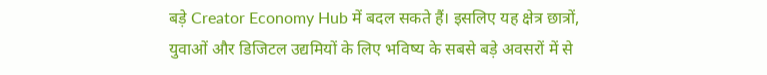बड़े Creator Economy Hub में बदल सकते हैं। इसलिए यह क्षेत्र छात्रों, युवाओं और डिजिटल उद्यमियों के लिए भविष्य के सबसे बड़े अवसरों में से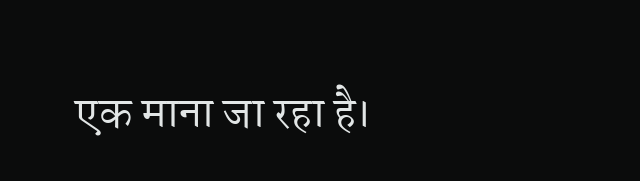एक माना जा रहा है।